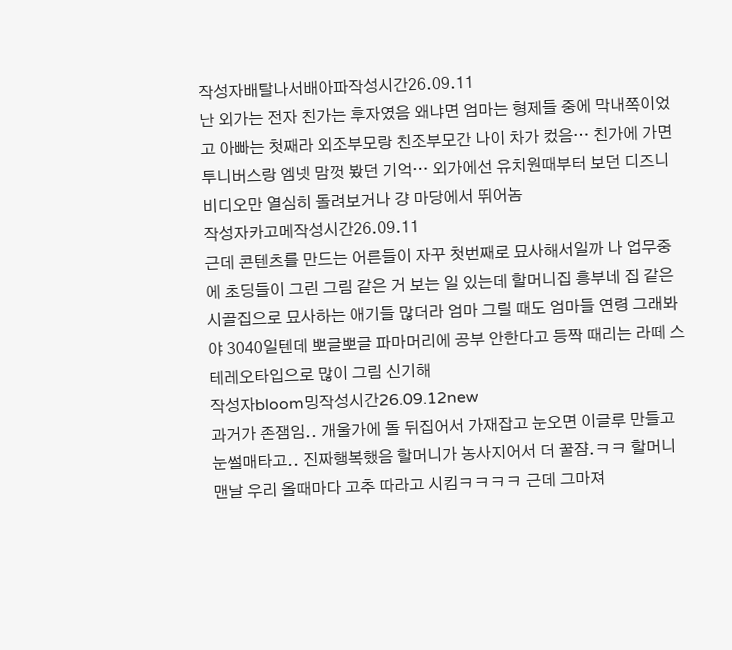작성자배탈나서배아파작성시간26.09.11
난 외가는 전자 친가는 후자였음 왜냐면 엄마는 형제들 중에 막내쪽이었고 아빠는 첫째라 외조부모랑 친조부모간 나이 차가 컸음… 친가에 가면 투니버스랑 엠넷 맘껏 봤던 기억… 외가에선 유치원때부터 보던 디즈니 비디오만 열심히 돌려보거나 걍 마당에서 뛰어놈
작성자카고메작성시간26.09.11
근데 콘텐츠를 만드는 어른들이 자꾸 첫번째로 묘사해서일까 나 업무중에 초딩들이 그린 그림 같은 거 보는 일 있는데 할머니집 흥부네 집 같은 시골집으로 묘사하는 애기들 많더라 엄마 그릴 때도 엄마들 연령 그래봐야 3040일텐데 뽀글뽀글 파마머리에 공부 안한다고 등짝 때리는 라떼 스테레오타입으로 많이 그림 신기해
작성자bloom밍작성시간26.09.12new
과거가 존잼임.. 개울가에 돌 뒤집어서 가재잡고 눈오면 이글루 만들고 눈썰매타고.. 진짜행복했음 할머니가 농사지어서 더 꿀쟘.ㅋㅋ 할머니 맨날 우리 올때마다 고추 따라고 시킴ㅋㅋㅋㅋ 근데 그마져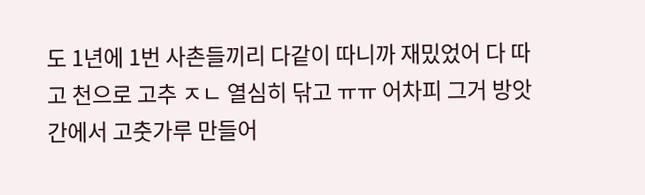도 1년에 1번 사촌들끼리 다같이 따니까 재밌었어 다 따고 천으로 고추 ㅈㄴ 열심히 닦고 ㅠㅠ 어차피 그거 방앗간에서 고춧가루 만들어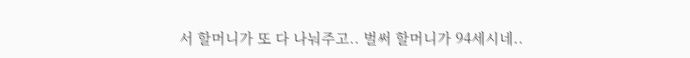서 할머니가 또 다 나눠주고.. 벌써 할머니가 94세시네..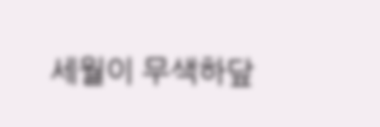세월이 무색하닾